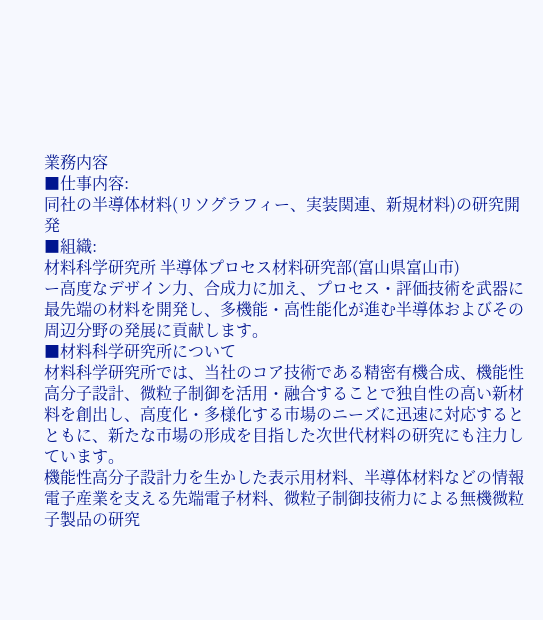業務内容
■仕事内容:
同社の半導体材料(リソグラフィー、実装関連、新規材料)の研究開発
■組織:
材料科学研究所 半導体プロセス材料研究部(富山県富山市)
ー高度なデザイン力、合成力に加え、プロセス・評価技術を武器に最先端の材料を開発し、多機能・高性能化が進む半導体およびその周辺分野の発展に貢献します。
■材料科学研究所について
材料科学研究所では、当社のコア技術である精密有機合成、機能性高分子設計、微粒子制御を活用・融合することで独自性の高い新材料を創出し、高度化・多様化する市場のニーズに迅速に対応するとともに、新たな市場の形成を目指した次世代材料の研究にも注力しています。
機能性高分子設計力を生かした表示用材料、半導体材料などの情報電子産業を支える先端電子材料、微粒子制御技術力による無機微粒子製品の研究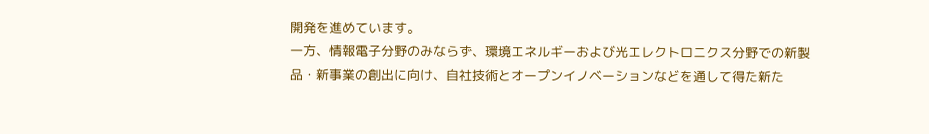開発を進めています。
一方、情報電子分野のみならず、環境エネルギーおよび光エレクトロニクス分野での新製品・新事業の創出に向け、自社技術とオープンイノベーションなどを通して得た新た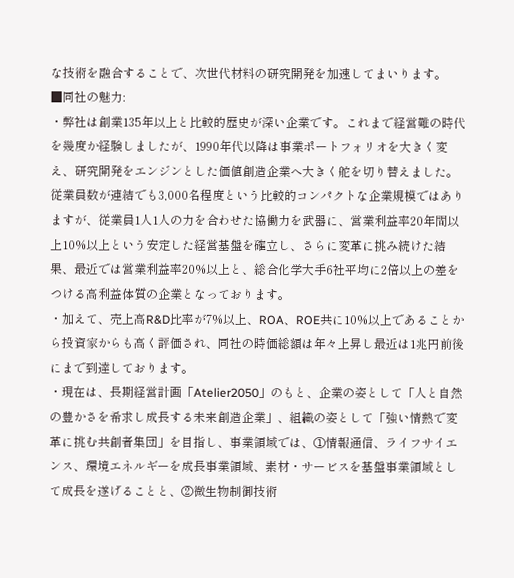な技術を融合することで、次世代材料の研究開発を加速してまいります。
■同社の魅力:
・弊社は創業135年以上と比較的歴史が深い企業です。これまで経営難の時代を幾度か経験しましたが、1990年代以降は事業ポートフォリオを大きく変え、研究開発をエンジンとした価値創造企業へ大きく舵を切り替えました。従業員数が連結でも3,000名程度という比較的コンパクトな企業規模ではありますが、従業員1人1人の力を合わせた協働力を武器に、営業利益率20年間以上10%以上という安定した経営基盤を確立し、さらに変革に挑み続けた結果、最近では営業利益率20%以上と、総合化学大手6社平均に2倍以上の差をつける高利益体質の企業となっております。
・加えて、売上高R&D比率が7%以上、ROA、ROE共に10%以上であることから投資家からも高く評価され、同社の時価総額は年々上昇し最近は1兆円前後にまで到達しております。
・現在は、長期経営計画「Atelier2050」のもと、企業の姿として「人と自然の豊かさを希求し成長する未来創造企業」、組織の姿として「強い情熱で変革に挑む共創者集団」を目指し、事業領域では、①情報通信、ライフサイエンス、環境エネルギーを成長事業領域、素材・サービスを基盤事業領域として成長を遂げることと、②微生物制御技術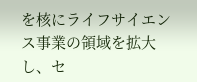を核にライフサイエンス事業の領域を拡大し、セ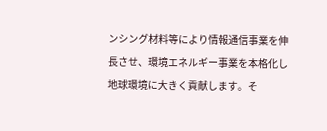ンシング材料等により情報通信事業を伸長させ、環境エネルギー事業を本格化し地球環境に大きく貢献します。そ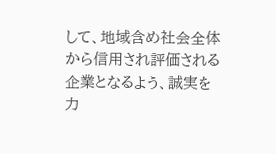して、地域含め社会全体から信用され評価される企業となるよう、誠実を力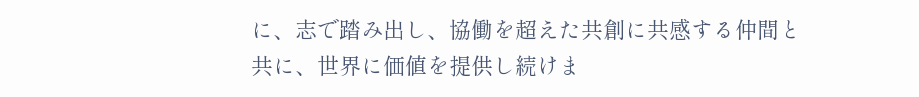に、志で踏み出し、協働を超えた共創に共感する仲間と共に、世界に価値を提供し続けま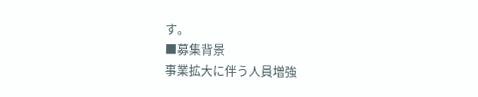す。
■募集背景
事業拡大に伴う人員増強